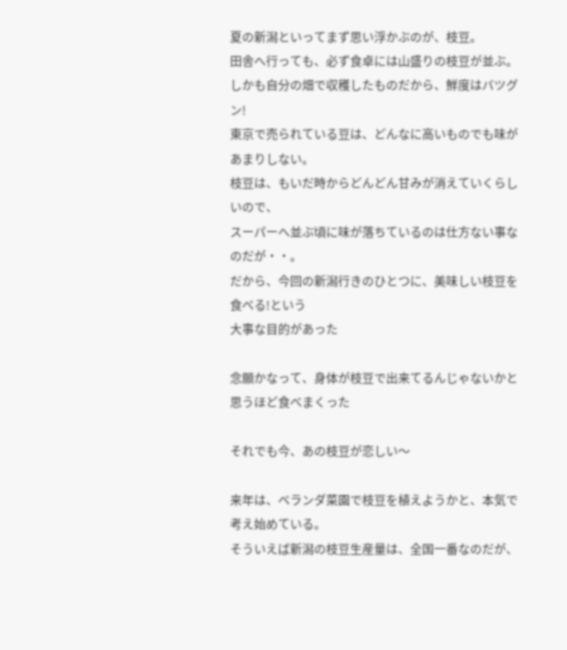夏の新潟といってまず思い浮かぶのが、枝豆。
田舎へ行っても、必ず食卓には山盛りの枝豆が並ぶ。
しかも自分の畑で収穫したものだから、鮮度はバツグン!
東京で売られている豆は、どんなに高いものでも味があまりしない。
枝豆は、もいだ時からどんどん甘みが消えていくらしいので、
スーパーへ並ぶ頃に味が落ちているのは仕方ない事なのだが・・。
だから、今回の新潟行きのひとつに、美味しい枝豆を食べる!という
大事な目的があった

念願かなって、身体が枝豆で出来てるんじゃないかと思うほど食べまくった

それでも今、あの枝豆が恋しい〜

来年は、ベランダ菜園で枝豆を植えようかと、本気で考え始めている。
そういえば新潟の枝豆生産量は、全国一番なのだが、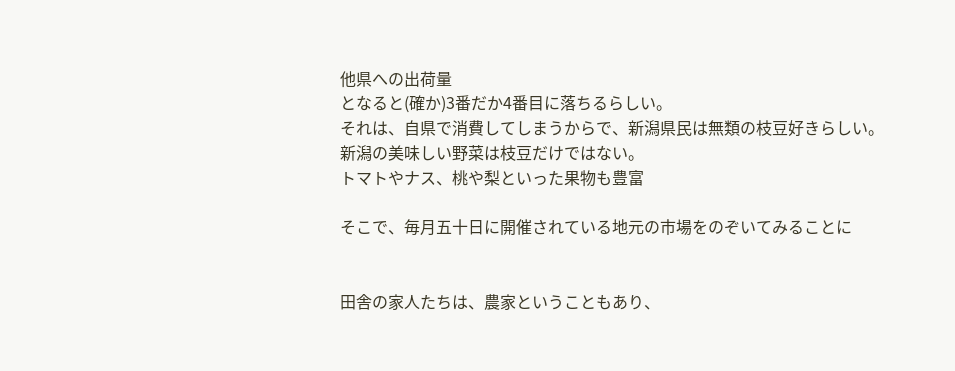他県への出荷量
となると(確か)3番だか4番目に落ちるらしい。
それは、自県で消費してしまうからで、新潟県民は無類の枝豆好きらしい。
新潟の美味しい野菜は枝豆だけではない。
トマトやナス、桃や梨といった果物も豊富

そこで、毎月五十日に開催されている地元の市場をのぞいてみることに


田舎の家人たちは、農家ということもあり、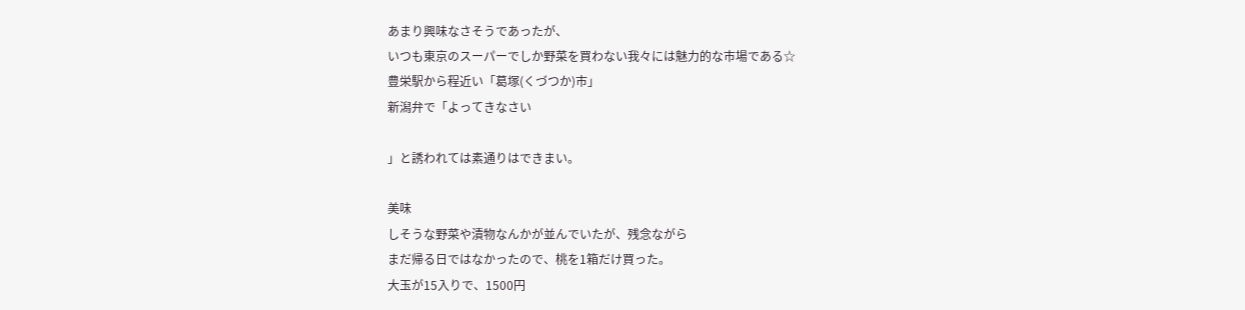あまり興味なさそうであったが、
いつも東京のスーパーでしか野菜を買わない我々には魅力的な市場である☆
豊栄駅から程近い「葛塚(くづつか)市」
新潟弁で「よってきなさい

」と誘われては素通りはできまい。

美味
しそうな野菜や漬物なんかが並んでいたが、残念ながら
まだ帰る日ではなかったので、桃を1箱だけ買った。
大玉が15入りで、1500円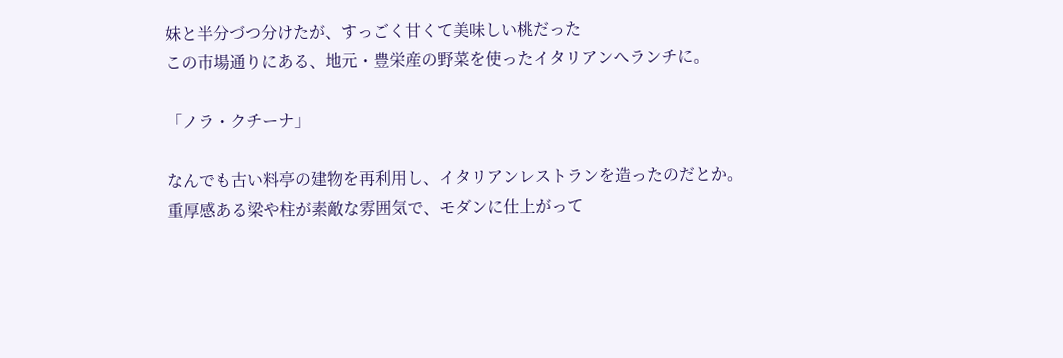妹と半分づつ分けたが、すっごく甘くて美味しい桃だった
この市場通りにある、地元・豊栄産の野菜を使ったイタリアンへランチに。

「ノラ・クチーナ」

なんでも古い料亭の建物を再利用し、イタリアンレストランを造ったのだとか。
重厚感ある梁や柱が素敵な雰囲気で、モダンに仕上がって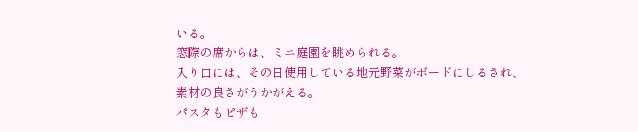いる。
窓際の席からは、ミニ庭園を眺められる。
入り口には、その日使用している地元野菜がボードにしるされ、
素材の良さがうかがえる。
パスタもピザも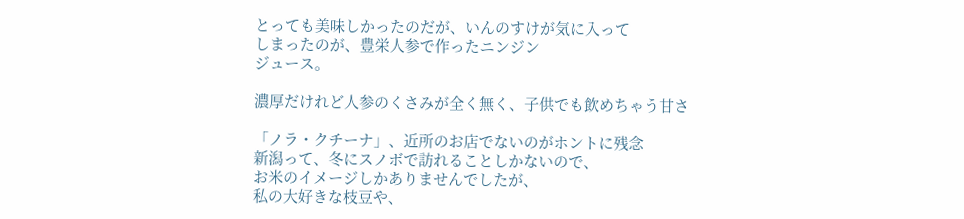とっても美味しかったのだが、いんのすけが気に入って
しまったのが、豊栄人参で作ったニンジン
ジュース。

濃厚だけれど人参のくさみが全く無く、子供でも飲めちゃう甘さ

「ノラ・クチーナ」、近所のお店でないのがホントに残念
新潟って、冬にスノボで訪れることしかないので、
お米のイメージしかありませんでしたが、
私の大好きな枝豆や、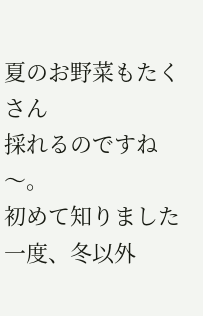夏のお野菜もたくさん
採れるのですね〜。
初めて知りました
一度、冬以外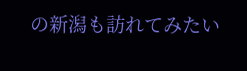の新潟も訪れてみたい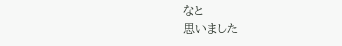なと
思いました